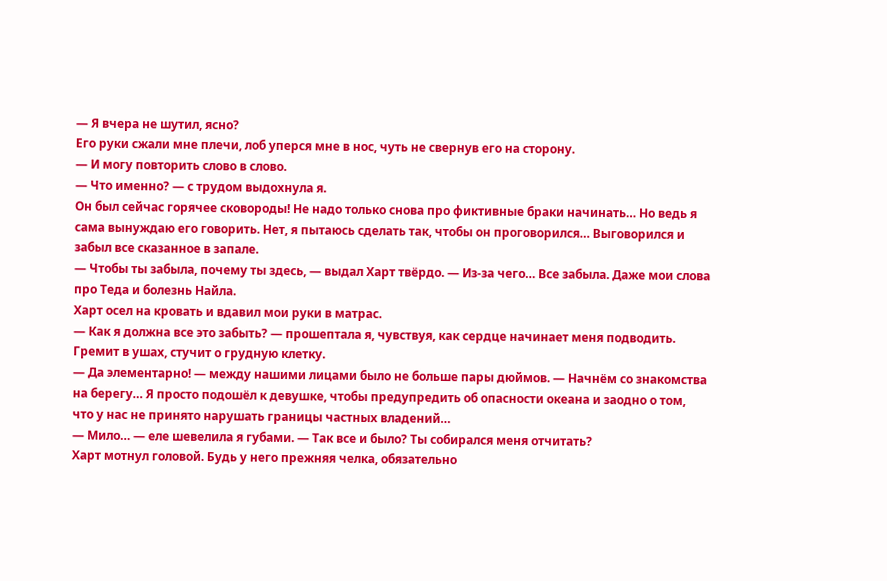— Я вчера не шутил, ясно?
Его руки сжали мне плечи, лоб уперся мне в нос, чуть не свернув его на сторону.
— И могу повторить слово в слово.
— Что именно? — с трудом выдохнула я.
Он был сейчас горячее сковороды! Не надо только снова про фиктивные браки начинать… Но ведь я сама вынуждаю его говорить. Нет, я пытаюсь сделать так, чтобы он проговорился… Выговорился и забыл все сказанное в запале.
— Чтобы ты забыла, почему ты здесь, — выдал Харт твёрдо. — Из-за чего… Все забыла. Даже мои слова про Теда и болезнь Найла.
Харт осел на кровать и вдавил мои руки в матрас.
— Как я должна все это забыть? — прошептала я, чувствуя, как сердце начинает меня подводить. Гремит в ушах, стучит о грудную клетку.
— Да элементарно! — между нашими лицами было не больше пары дюймов. — Начнём со знакомства на берегу… Я просто подошёл к девушке, чтобы предупредить об опасности океана и заодно о том, что у нас не принято нарушать границы частных владений…
— Мило… — еле шевелила я губами. — Так все и было? Ты собирался меня отчитать?
Харт мотнул головой. Будь у него прежняя челка, обязательно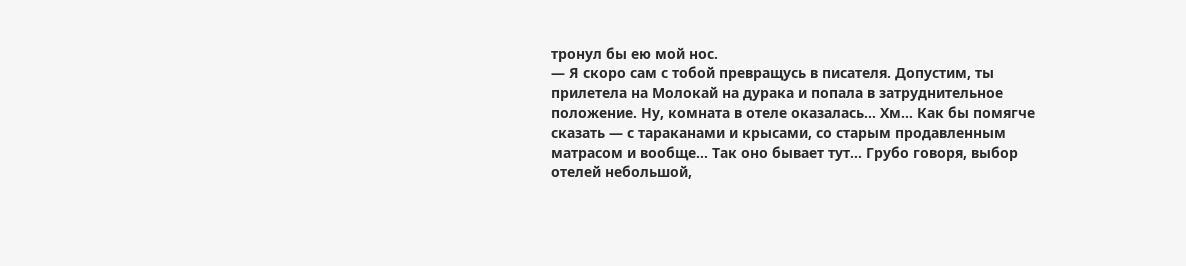тронул бы ею мой нос.
— Я скоро сам с тобой превращусь в писателя. Допустим, ты прилетела на Молокай на дурака и попала в затруднительное положение. Ну, комната в отеле оказалась… Хм… Как бы помягче сказать — с тараканами и крысами, со старым продавленным матрасом и вообще… Так оно бывает тут… Грубо говоря, выбор отелей небольшой,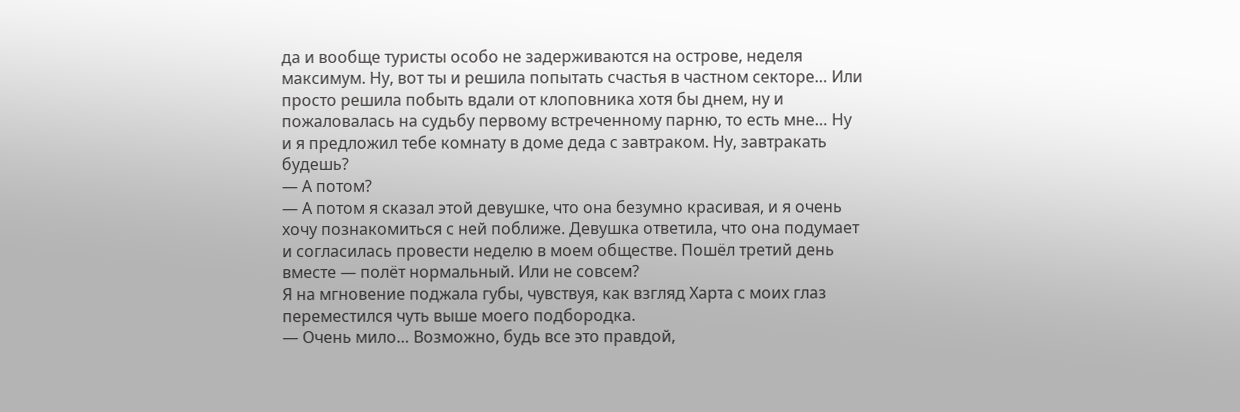да и вообще туристы особо не задерживаются на острове, неделя максимум. Ну, вот ты и решила попытать счастья в частном секторе… Или просто решила побыть вдали от клоповника хотя бы днем, ну и пожаловалась на судьбу первому встреченному парню, то есть мне… Ну и я предложил тебе комнату в доме деда с завтраком. Ну, завтракать будешь?
— А потом?
— А потом я сказал этой девушке, что она безумно красивая, и я очень хочу познакомиться с ней поближе. Девушка ответила, что она подумает и согласилась провести неделю в моем обществе. Пошёл третий день вместе — полёт нормальный. Или не совсем?
Я на мгновение поджала губы, чувствуя, как взгляд Харта с моих глаз переместился чуть выше моего подбородка.
— Очень мило… Возможно, будь все это правдой,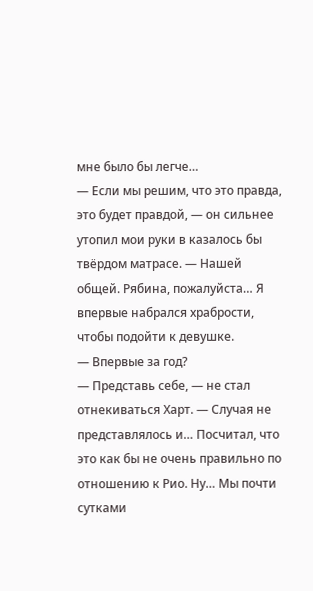мне было бы легче…
— Если мы решим, что это правда, это будет правдой, — он сильнее утопил мои руки в казалось бы твёрдом матрасе. — Нашей общей. Рябина, пожалуйста… Я впервые набрался храбрости, чтобы подойти к девушке.
— Впервые за год?
— Представь себе, — не стал отнекиваться Харт. — Случая не представлялось и… Посчитал, что это как бы не очень правильно по отношению к Рио. Ну… Мы почти сутками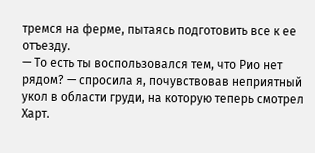тремся на ферме, пытаясь подготовить все к ее отъезду.
— То есть ты воспользовался тем, что Рио нет рядом? — спросила я, почувствовав неприятный укол в области груди, на которую теперь смотрел Харт.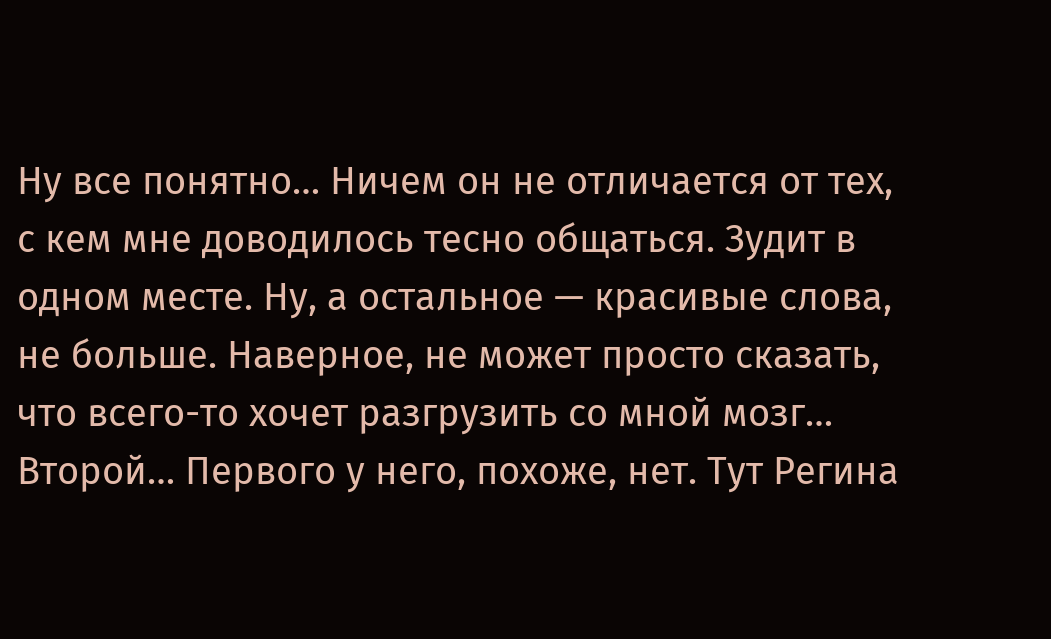Ну все понятно… Ничем он не отличается от тех, с кем мне доводилось тесно общаться. Зудит в одном месте. Ну, а остальное — красивые слова, не больше. Наверное, не может просто сказать, что всего-то хочет разгрузить со мной мозг… Второй… Первого у него, похоже, нет. Тут Регина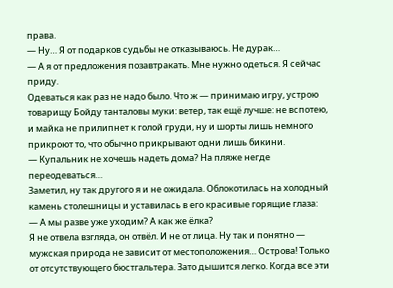права.
— Ну… Я от подарков судьбы не отказываюсь. Не дурак…
— А я от предложения позавтракать. Мне нужно одеться. Я сейчас приду.
Одеваться как раз не надо было. Что ж — принимаю игру, устрою товарищу Бойду танталовы муки: ветер, так ещё лучше: не вспотею, и майка не прилипнет к голой груди, ну и шорты лишь немного прикроют то, что обычно прикрывают одни лишь бикини.
— Купальник не хочешь надеть дома? На пляже негде переодеваться…
Заметил, ну так другого я и не ожидала. Облокотилась на холодный камень столешницы и уставилась в его красивые горящие глаза:
— А мы разве уже уходим? А как же ёлка?
Я не отвела взгляда, он отвёл. И не от лица. Ну так и понятно — мужская природа не зависит от местоположения… Острова! Только от отсутствующего бюстгальтера. Зато дышится легко. Когда все эти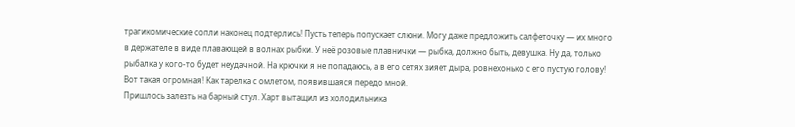трагикомические сопли наконец подтерлись! Пусть теперь попускает слюни. Могу даже предложить салфеточку — их много в держателе в виде плавающей в волнах рыбки. У неё розовые плавнички — рыбка, должно быть, девушка. Ну да, только рыбалка у кого-то будет неудачной. На крючки я не попадаюсь, а в его сетях зияет дыра, ровнехонько с его пустую голову! Вот такая огромная! Как тарелка с омлетом, появившаяся передо мной.
Пришлось залезть на барный стул. Харт вытащил из холодильника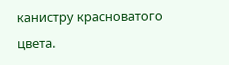канистру красноватого цвета.